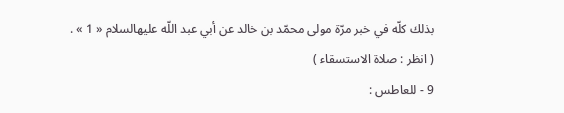بذلك كلّه في خبر مرّة مولى محمّد بن خالد عن أبي عبد اللّه عليهالسلام « 1 » .
( انظر : صلاة الاستسقاء )
9 - للعاطس :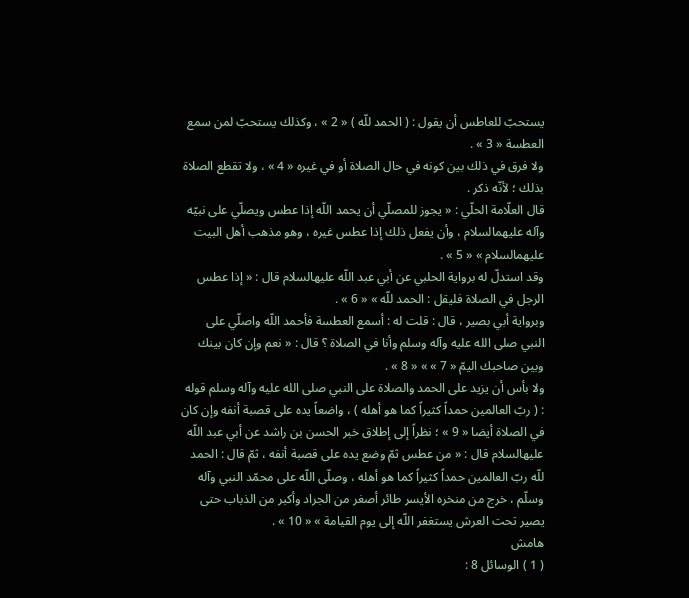يستحبّ للعاطس أن يقول : ( الحمد للّه ) « 2 » ، وكذلك يستحبّ لمن سمع العطسة « 3 » .
ولا فرق في ذلك بين كونه في حال الصلاة أو في غيره « 4 » ، ولا تقطع الصلاة بذلك ؛ لأنّه ذكر .
قال العلّامة الحلّي : « يجوز للمصلّي أن يحمد اللّه إذا عطس ويصلّي على نبيّه وآله عليهمالسلام ، وأن يفعل ذلك إذا عطس غيره ، وهو مذهب أهل البيت عليهمالسلام » « 5 » .
وقد استدلّ له برواية الحلبي عن أبي عبد اللّه عليهالسلام قال : « إذا عطس الرجل في الصلاة فليقل : الحمد للّه » « 6 » .
وبرواية أبي بصير ، قال : قلت له : أسمع العطسة فأحمد اللّه واصلّي على النبي صلى الله عليه وآله وسلم وأنا في الصلاة ؟ قال : « نعم وإن كان بينك وبين صاحبك اليمّ « 7 » » « 8 » .
ولا بأس أن يزيد على الحمد والصلاة على النبي صلى الله عليه وآله وسلم قوله : ( ربّ العالمين حمداً كثيراً كما هو أهله ) ، واضعاً يده على قصبة أنفه وإن كان في الصلاة أيضا « 9 » ؛ نظراً إلى إطلاق خبر الحسن بن راشد عن أبي عبد اللّه عليهالسلام قال : « من عطس ثمّ وضع يده على قصبة أنفه ، ثمّ قال : الحمد للّه ربّ العالمين حمداً كثيراً كما هو أهله ، وصلّى اللّه على محمّد النبي وآله وسلّم ، خرج من منخره الأيسر طائر أصغر من الجراد وأكبر من الذباب حتى يصير تحت العرش يستغفر اللّه إلى يوم القيامة » « 10 » .
هامش
( 1 ) الوسائل 8 :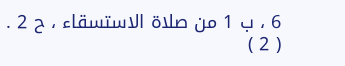6 ، ب 1 من صلاة الاستسقاء ، ح 2 .
( 2 )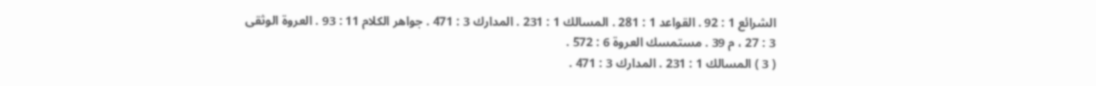الشرائع 1 : 92 . القواعد 1 : 281 . المسالك 1 : 231 . المدارك 3 : 471 . جواهر الكلام 11 : 93 . العروة الوثقى 3 : 27 ، م 39 . مستمسك العروة 6 : 572 .
( 3 ) المسالك 1 : 231 . المدارك 3 : 471 .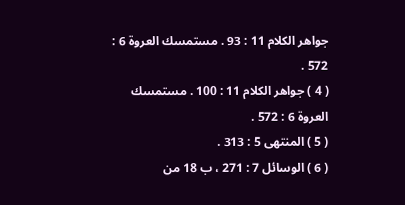جواهر الكلام 11 : 93 . مستمسك العروة 6 : 572 .
( 4 ) جواهر الكلام 11 : 100 . مستمسك العروة 6 : 572 .
( 5 ) المنتهى 5 : 313 .
( 6 ) الوسائل 7 : 271 ، ب 18 من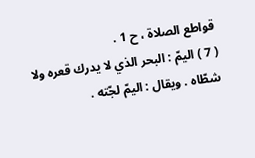قواطع الصلاة ، ح 1 .
( 7 ) اليمّ : البحر الذي لا يدرك قعره ولا شطّاه . ويقال : اليمّ لجّته .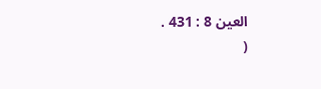العين 8 : 431 .
(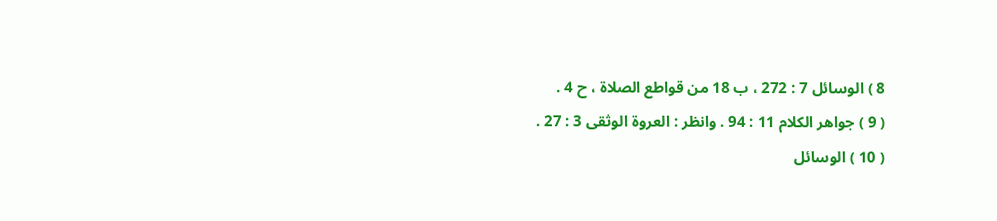8 ) الوسائل 7 : 272 ، ب 18 من قواطع الصلاة ، ح 4 .
( 9 ) جواهر الكلام 11 : 94 . وانظر : العروة الوثقى 3 : 27 .
( 10 ) الوسائل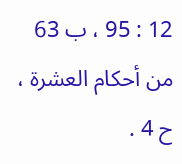12 : 95 ، ب 63 من أحكام العشرة ، ح 4 .